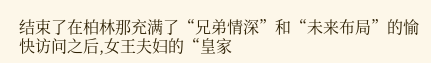结束了在柏林那充满了“兄弟情深”和“未来布局”的愉快访问之后,女王夫妇的“皇家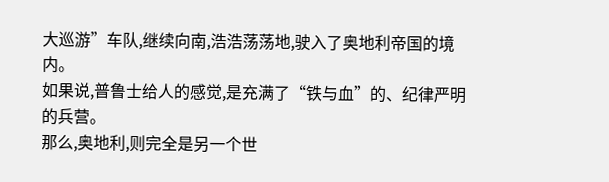大巡游”车队,继续向南,浩浩荡荡地,驶入了奥地利帝国的境内。
如果说,普鲁士给人的感觉,是充满了“铁与血”的、纪律严明的兵营。
那么,奥地利,则完全是另一个世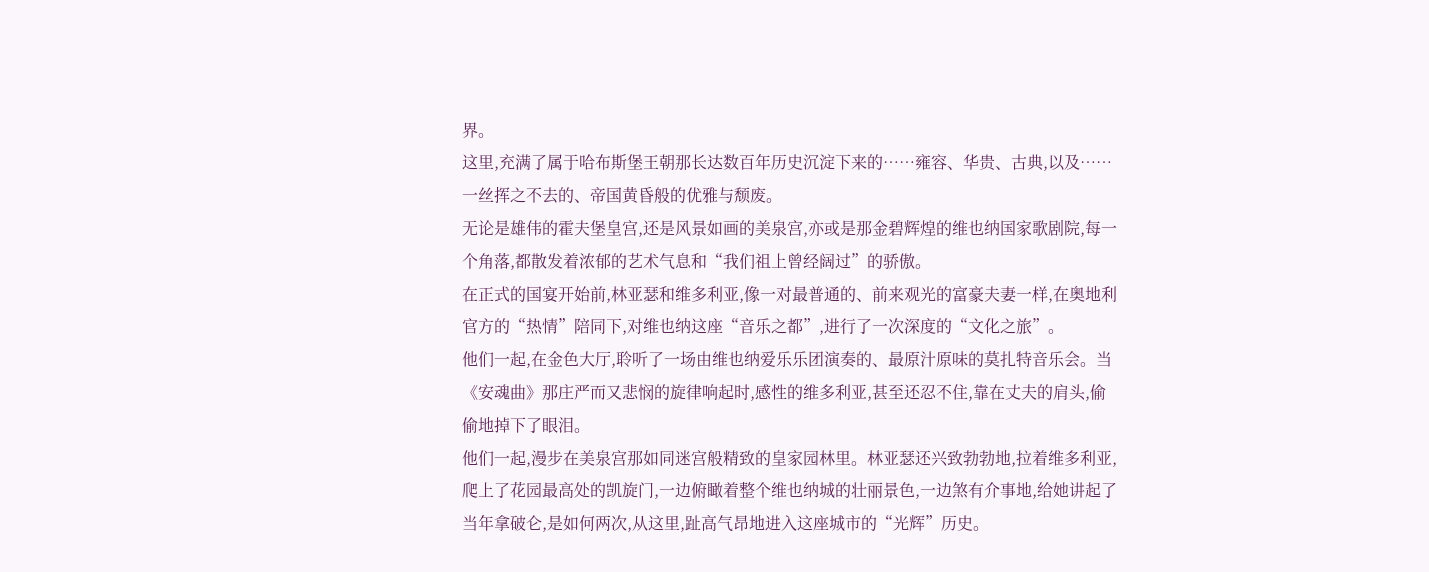界。
这里,充满了属于哈布斯堡王朝那长达数百年历史沉淀下来的……雍容、华贵、古典,以及……一丝挥之不去的、帝国黄昏般的优雅与颓废。
无论是雄伟的霍夫堡皇宫,还是风景如画的美泉宫,亦或是那金碧辉煌的维也纳国家歌剧院,每一个角落,都散发着浓郁的艺术气息和“我们祖上曾经阔过”的骄傲。
在正式的国宴开始前,林亚瑟和维多利亚,像一对最普通的、前来观光的富豪夫妻一样,在奥地利官方的“热情”陪同下,对维也纳这座“音乐之都”,进行了一次深度的“文化之旅”。
他们一起,在金色大厅,聆听了一场由维也纳爱乐乐团演奏的、最原汁原味的莫扎特音乐会。当《安魂曲》那庄严而又悲悯的旋律响起时,感性的维多利亚,甚至还忍不住,靠在丈夫的肩头,偷偷地掉下了眼泪。
他们一起,漫步在美泉宫那如同迷宫般精致的皇家园林里。林亚瑟还兴致勃勃地,拉着维多利亚,爬上了花园最高处的凯旋门,一边俯瞰着整个维也纳城的壮丽景色,一边煞有介事地,给她讲起了当年拿破仑,是如何两次,从这里,趾高气昂地进入这座城市的“光辉”历史。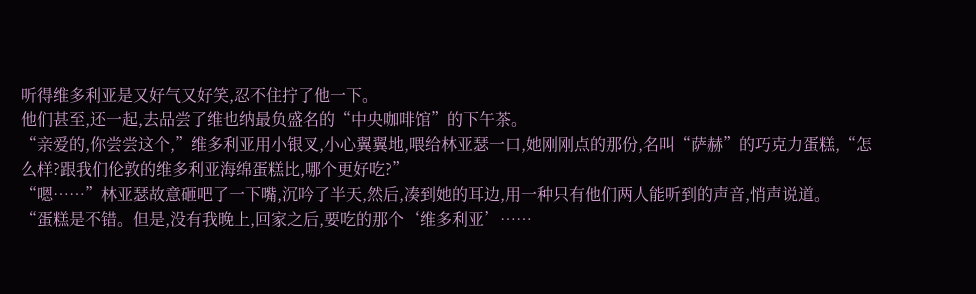听得维多利亚是又好气又好笑,忍不住拧了他一下。
他们甚至,还一起,去品尝了维也纳最负盛名的“中央咖啡馆”的下午茶。
“亲爱的,你尝尝这个,”维多利亚用小银叉,小心翼翼地,喂给林亚瑟一口,她刚刚点的那份,名叫“萨赫”的巧克力蛋糕,“怎么样?跟我们伦敦的维多利亚海绵蛋糕比,哪个更好吃?”
“嗯……”林亚瑟故意砸吧了一下嘴,沉吟了半天,然后,凑到她的耳边,用一种只有他们两人能听到的声音,悄声说道。
“蛋糕是不错。但是,没有我晚上,回家之后,要吃的那个‘维多利亚’……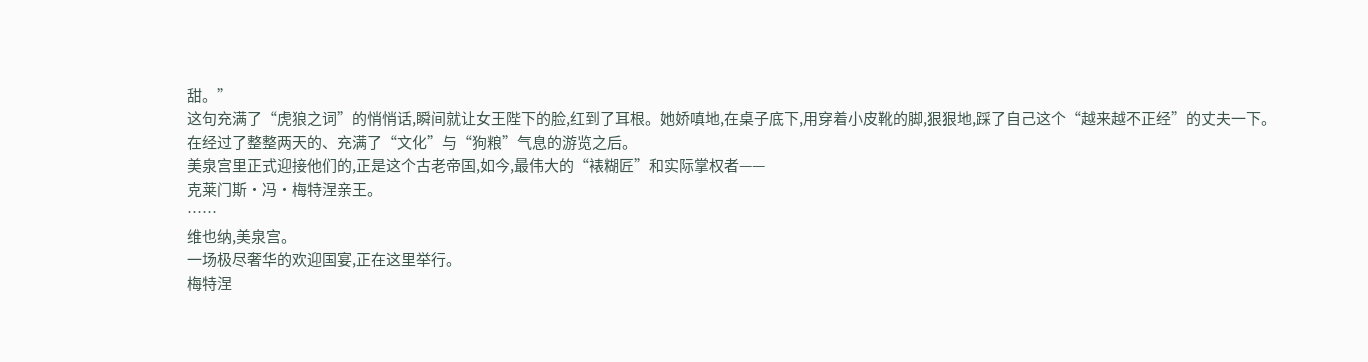甜。”
这句充满了“虎狼之词”的悄悄话,瞬间就让女王陛下的脸,红到了耳根。她娇嗔地,在桌子底下,用穿着小皮靴的脚,狠狠地,踩了自己这个“越来越不正经”的丈夫一下。
在经过了整整两天的、充满了“文化”与“狗粮”气息的游览之后。
美泉宫里正式迎接他们的,正是这个古老帝国,如今,最伟大的“裱糊匠”和实际掌权者——
克莱门斯·冯·梅特涅亲王。
……
维也纳,美泉宫。
一场极尽奢华的欢迎国宴,正在这里举行。
梅特涅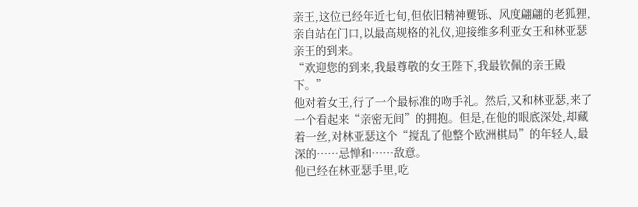亲王,这位已经年近七旬,但依旧精神矍铄、风度翩翩的老狐狸,亲自站在门口,以最高规格的礼仪,迎接维多利亚女王和林亚瑟亲王的到来。
“欢迎您的到来,我最尊敬的女王陛下,我最钦佩的亲王殿下。”
他对着女王,行了一个最标准的吻手礼。然后,又和林亚瑟,来了一个看起来“亲密无间”的拥抱。但是,在他的眼底深处,却藏着一丝,对林亚瑟这个“搅乱了他整个欧洲棋局”的年轻人,最深的……忌惮和……敌意。
他已经在林亚瑟手里,吃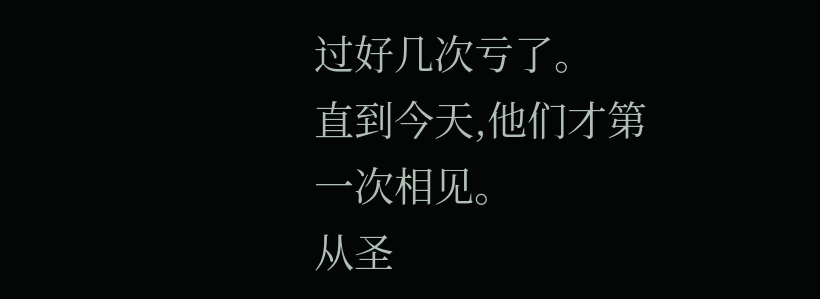过好几次亏了。
直到今天,他们才第一次相见。
从圣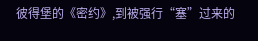彼得堡的《密约》,到被强行“塞”过来的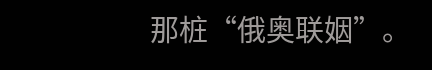那桩“俄奥联姻”。